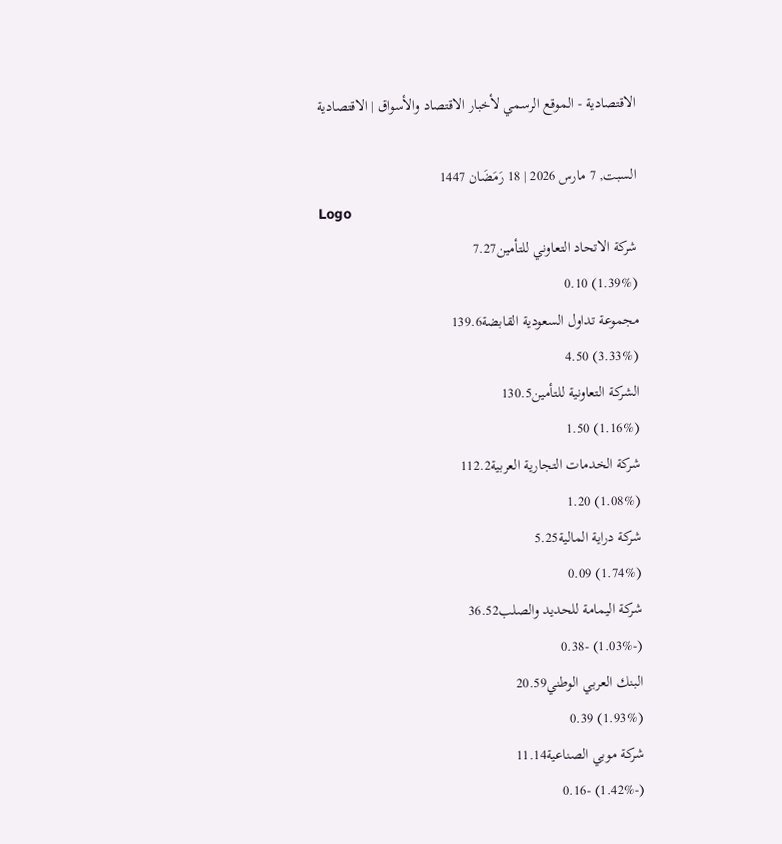الاقتصادية - الموقع الرسمي لأخبار الاقتصاد والأسواق | الاقتصادية

السبت, 7 مارس 2026 | 18 رَمَضَان 1447
Logo
شركة الاتحاد التعاوني للتأمين7.27
(1.39%) 0.10
مجموعة تداول السعودية القابضة139.6
(3.33%) 4.50
الشركة التعاونية للتأمين130.5
(1.16%) 1.50
شركة الخدمات التجارية العربية112.2
(1.08%) 1.20
شركة دراية المالية5.25
(1.74%) 0.09
شركة اليمامة للحديد والصلب36.52
(-1.03%) -0.38
البنك العربي الوطني20.59
(1.93%) 0.39
شركة موبي الصناعية11.14
(-1.42%) -0.16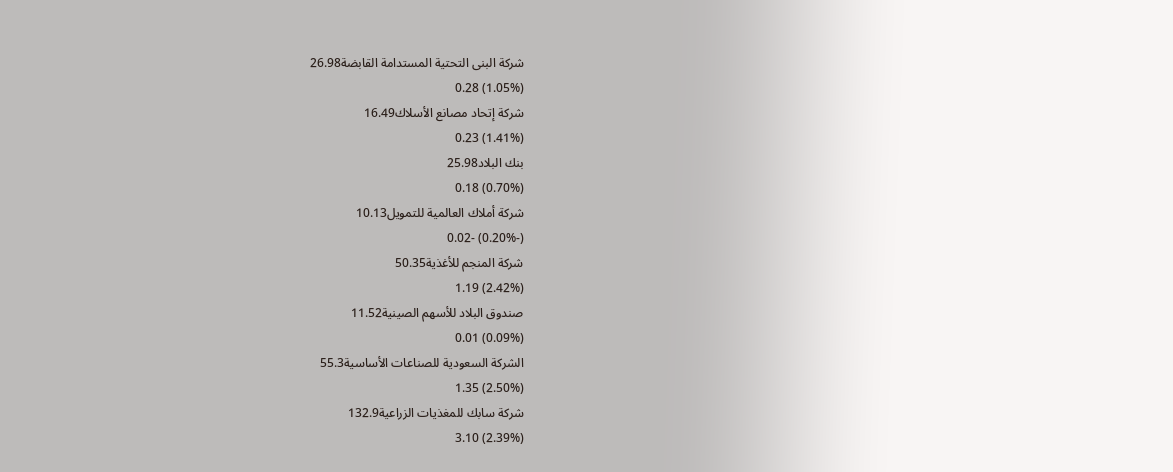شركة البنى التحتية المستدامة القابضة26.98
(1.05%) 0.28
شركة إتحاد مصانع الأسلاك16.49
(1.41%) 0.23
بنك البلاد25.98
(0.70%) 0.18
شركة أملاك العالمية للتمويل10.13
(-0.20%) -0.02
شركة المنجم للأغذية50.35
(2.42%) 1.19
صندوق البلاد للأسهم الصينية11.52
(0.09%) 0.01
الشركة السعودية للصناعات الأساسية55.3
(2.50%) 1.35
شركة سابك للمغذيات الزراعية132.9
(2.39%) 3.10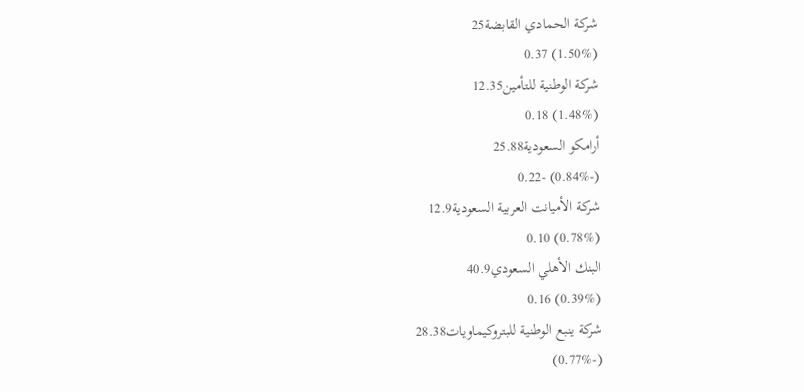شركة الحمادي القابضة25
(1.50%) 0.37
شركة الوطنية للتأمين12.35
(1.48%) 0.18
أرامكو السعودية25.88
(-0.84%) -0.22
شركة الأميانت العربية السعودية12.9
(0.78%) 0.10
البنك الأهلي السعودي40.9
(0.39%) 0.16
شركة ينبع الوطنية للبتروكيماويات28.38
(-0.77%)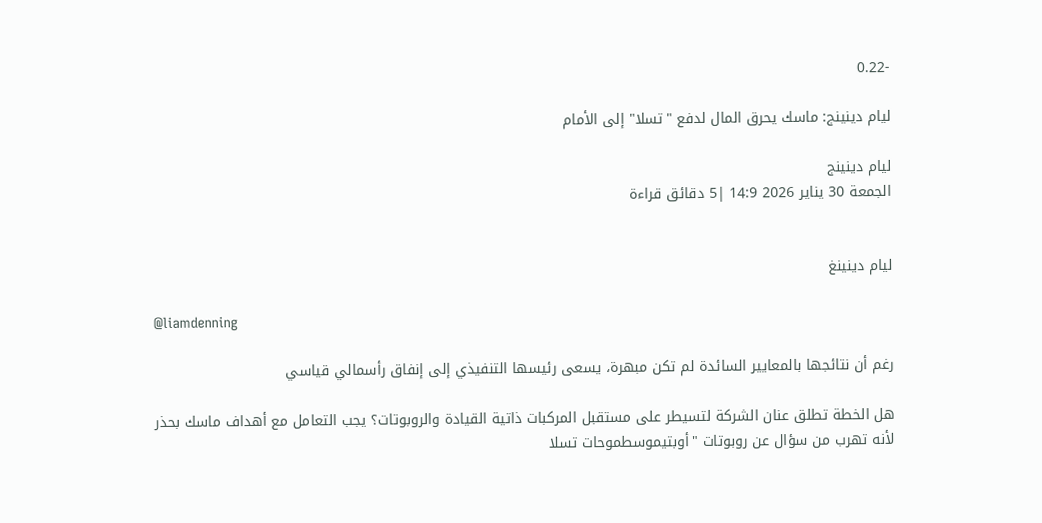-0.22

ليام دينينج: ماسك يحرق المال لدفع "تسلا" إلى الأمام

ليام دينينج
الجمعة 30 يناير 2026 14:9 |5 دقائق قراءة


ليام دينينغ

@liamdenning

رغم أن نتائجها بالمعايير السائدة لم تكن مبهرة، يسعى رئيسها التنفيذي إلى إنفاق رأسمالي قياسي

هل الخطة تطلق عنان الشركة لتسيطر على مستقبل المركبات ذاتية القيادة والروبوتات؟ يجب التعامل مع أهداف ماسك بحذر لأنه تهرب من سؤال عن روبوتات "أوبتيموسطموحات تسلا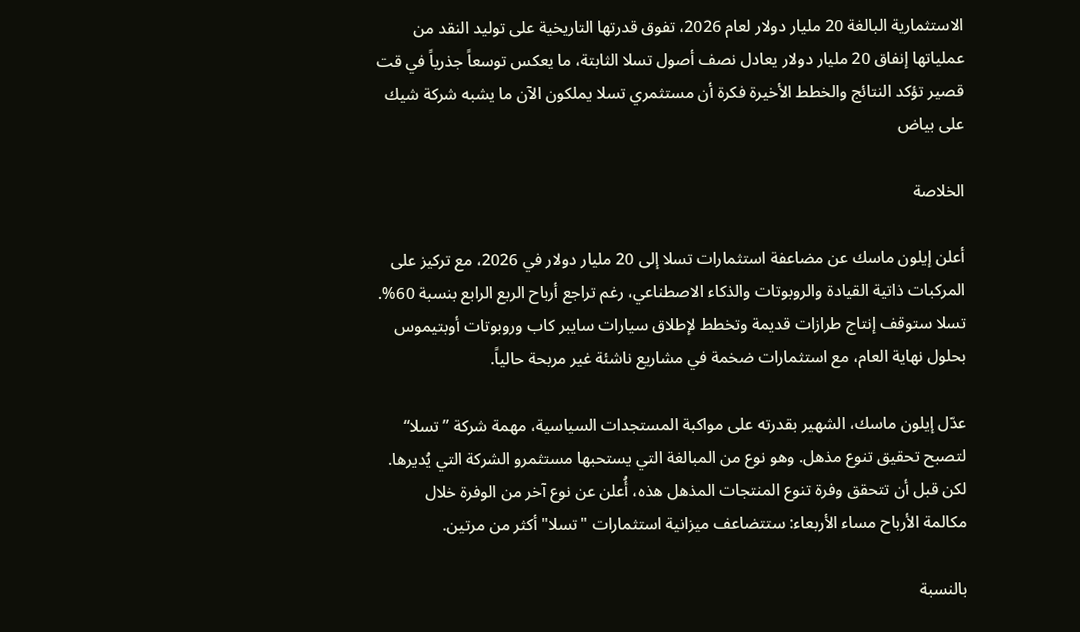الاستثمارية البالغة 20 مليار دولار لعام 2026، تفوق قدرتها التاريخية على توليد النقد من عملياتها إنفاق 20 مليار دولار يعادل نصف أصول تسلا الثابتة، ما يعكس توسعاً جذرياً في قت قصير تؤكد النتائج والخطط الأخيرة فكرة أن مستثمري تسلا يملكون الآن ما يشبه شركة شيك على بياض

الخلاصة

أعلن إيلون ماسك عن مضاعفة استثمارات تسلا إلى 20 مليار دولار في 2026، مع تركيز على المركبات ذاتية القيادة والروبوتات والذكاء الاصطناعي، رغم تراجع أرباح الربع الرابع بنسبة 60%. تسلا ستوقف إنتاج طرازات قديمة وتخطط لإطلاق سيارات سايبر كاب وروبوتات أوبتيموس بحلول نهاية العام، مع استثمارات ضخمة في مشاريع ناشئة غير مربحة حالياً.

عدّل إيلون ماسك، الشهير بقدرته على مواكبة المستجدات السياسية، مهمة شركة ”تسلا“ لتصبح تحقيق تنوع مذهل. وهو نوع من المبالغة التي يستحبها مستثمرو الشركة التي يُديرها. لكن قبل أن تتحقق وفرة تنوع المنتجات المذهل هذه، أُعلن عن نوع آخر من الوفرة خلال مكالمة الأرباح مساء الأربعاء: ستتضاعف ميزانية استثمارات "تسلا" أكثر من مرتين.

بالنسبة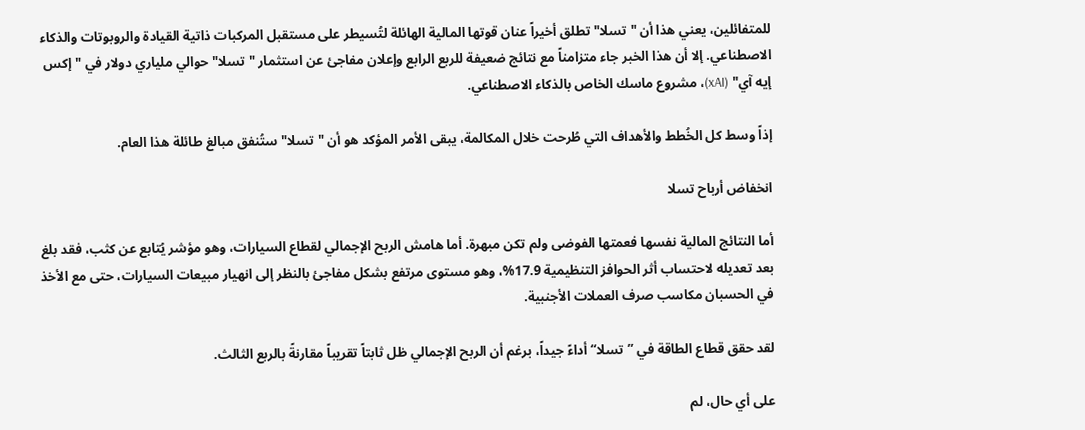للمتفائلين، يعني هذا أن "تسلا" تطلق أخيراً عنان قوتها المالية الهائلة لتُسيطر على مستقبل المركبات ذاتية القيادة والروبوتات والذكاء الاصطناعي. إلا أن هذا الخبر جاء متزامناً مع نتائج ضعيفة للربع الرابع وإعلان مفاجئ عن استثمار "تسلا" حوالي ملياري دولار في "إكس إيه آي" (xAI)، مشروع ماسك الخاص بالذكاء الاصطناعي.

إذاً وسط كل الخُطط والأهداف التي طُرحت خلال المكالمة، يبقى الأمر المؤكد هو أن "تسلا" ستُنفق مبالغ طائلة هذا العام.

انخفاض أرباح تسلا

أما النتائج المالية نفسها فعمتها الفوضى ولم تكن مبهرة. أما هامش الربح الإجمالي لقطاع السيارات، وهو مؤشر يُتابع عن كثب، فقد بلغ بعد تعديله لاحتساب أثر الحوافز التنظيمية 17.9%، وهو مستوى مرتفع بشكل مفاجئ بالنظر إلى انهيار مبيعات السيارات، حتى مع الأخذ في الحسبان مكاسب صرف العملات الأجنبية.

لقد حقق قطاع الطاقة في ”تسلا“ أداءً جيداً، برغم أن الربح الإجمالي ظل ثابتاً تقريباً مقارنةً بالربع الثالث.

على أي حال، لم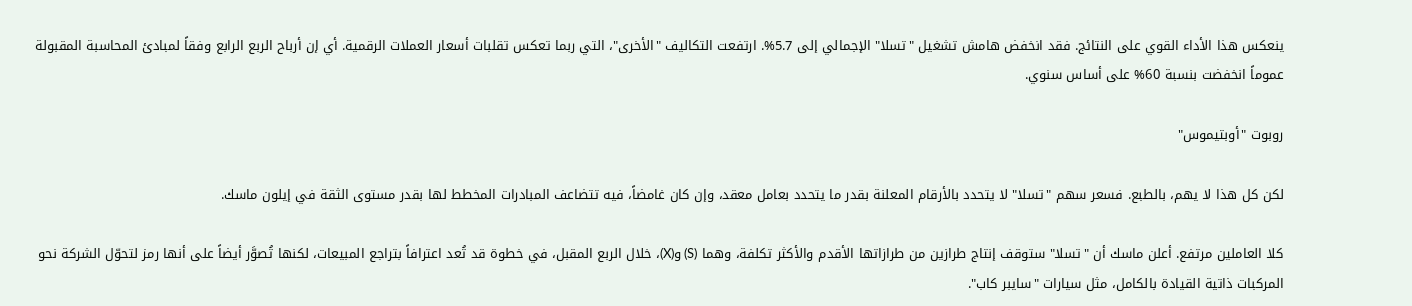ينعكس هذا الأداء القوي على النتائج. فقد انخفض هامش تشغيل "تسلا" الإجمالي إلى 5.7%. ارتفعت التكاليف "الأخرى"، التي ربما تعكس تقلبات أسعار العملات الرقمية. أي إن أرباح الربع الرابع وفقاً لمبادئ المحاسبة المقبولة عموماً انخفضت بنسبة 60% على أساس سنوي.

روبوت "أوبتيموس"

لكن كل هذا لا يهم، بالطبع. فسعر سهم "تسلا" لا يتحدد بالأرقام المعلنة بقدر ما يتحدد بعامل معقد، وإن كان غامضاً، فيه تتضاعف المبادرات المخطط لها بقدر مستوى الثقة في إيلون ماسك.

كلا العاملين مرتفع. أعلن ماسك أن "تسلا" ستوقف إنتاج طرازين من طرازاتها الأقدم والأكثر تكلفة، وهما (S) و(X)، خلال الربع المقبل، في خطوة قد تُعد اعترافاً بتراجع المبيعات، لكنها تُصوَّر أيضاً على أنها رمز لتحوّل الشركة نحو المركبات ذاتية القيادة بالكامل، مثل سيارات "سايبر كاب".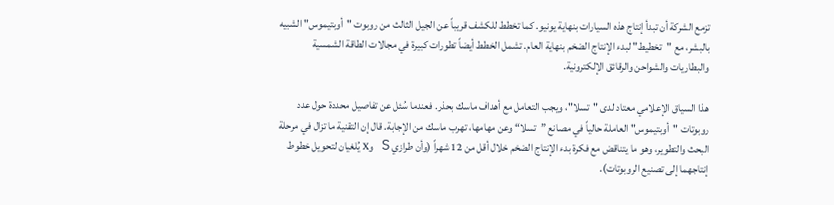تزمع الشركة أن تبدأ إنتاج هذه السيارات بنهاية يونيو. كما تخطط للكشف قريباً عن الجيل الثالث من روبوت "أوبتيموس" الشبيه بالبشر، مع "تخطيط" لبدء الإنتاج الضخم بنهاية العام. تشمل الخطط أيضاً تطورات كبيرة في مجالات الطاقة الشمسية والبطاريات والشواحن والرقائق الإلكترونية.

هذا السياق الإعلامي معتاد لدى "تسلا"، ويجب التعامل مع أهداف ماسك بحذر. فعندما سُئل عن تفاصيل محددة حول عدد روبوتات "أوبتيموس" العاملة حالياً في مصانع ”تسلا“ وعن مهامها، تهرب ماسك من الإجابة. قال إن التقنية ما تزال في مرحلة البحث والتطوير، وهو ما يتناقض مع فكرة بدء الإنتاج الضخم خلال أقل من 12 شهراً (وأن طرازي S وX يُلغيان لتحويل خطوط إنتاجهما إلى تصنيع الروبوتات).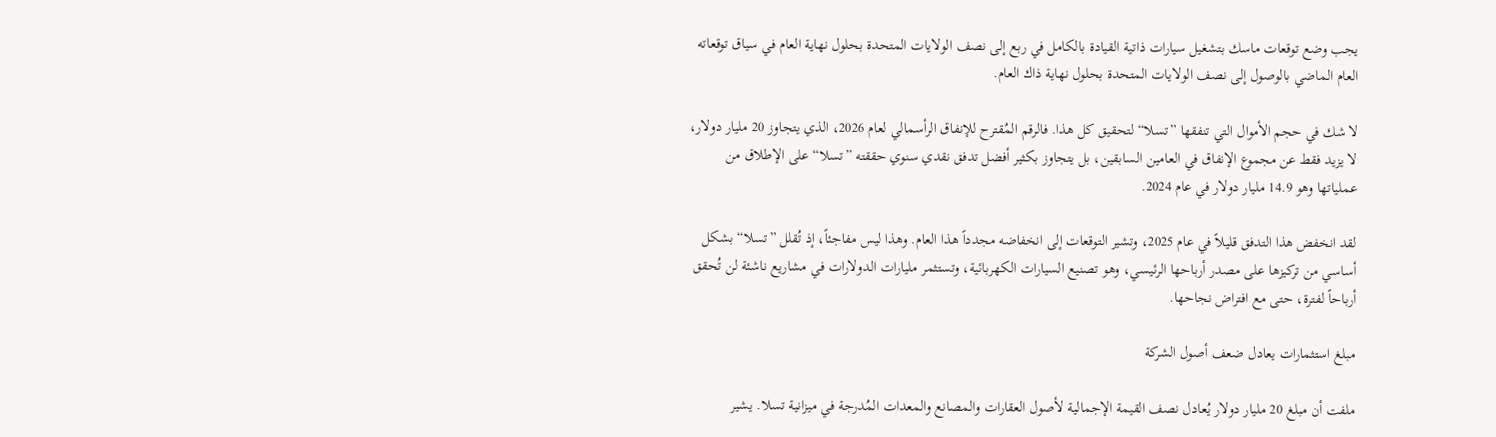يجب وضع توقعات ماسك بتشغيل سيارات ذاتية القيادة بالكامل في ربع إلى نصف الولايات المتحدة بحلول نهاية العام في سياق توقعاته العام الماضي بالوصول إلى نصف الولايات المتحدة بحلول نهاية ذاك العام.

لا شك في حجم الأموال التي تنفقها ”تسلا“ لتحقيق كل هذا. فالرقم المُقترح للإنفاق الرأسمالي لعام 2026، الذي يتجاوز 20 مليار دولار، لا يزيد فقط عن مجموع الإنفاق في العامين السابقين، بل يتجاوز بكثير أفضل تدفق نقدي سنوي حققته ”تسلا“ على الإطلاق من عملياتها وهو 14.9 مليار دولار في عام 2024.

لقد انخفض هذا التدفق قليلاً في عام 2025، وتشير التوقعات إلى انخفاضه مجدداً هذا العام. وهذا ليس مفاجئاً، إذ تُقلل ”تسلا“ بشكل أساسي من تركيزها على مصدر أرباحها الرئيسي، وهو تصنيع السيارات الكهربائية، وتستثمر مليارات الدولارات في مشاريع ناشئة لن تُحقق أرباحاً لفترة، حتى مع افتراض نجاحها.

مبلغ استثمارات يعادل ضعف أصول الشركة

ملفت أن مبلغ 20 مليار دولار يُعادل نصف القيمة الإجمالية لأصول العقارات والمصانع والمعدات المُدرجة في ميزانية تسلا. يشير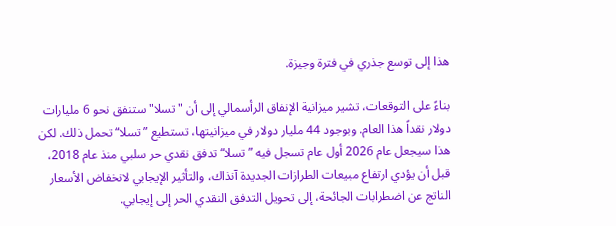هذا إلى توسع جذري في فترة وجيزة.

بناءً على التوقعات، تشير ميزانية الإنفاق الرأسمالي إلى أن "تسلا" ستنفق نحو 6 مليارات دولار نقداً هذا العام. وبوجود 44 مليار دولار في ميزانيتها، تستطيع ”تسلا“ تحمل ذلك. لكن هذا سيجعل عام 2026 أول عام تسجل فيه ”تسلا“ تدفق نقدي حر سلبي منذ عام 2018، قبل أن يؤدي ارتفاع مبيعات الطرازات الجديدة آنذاك، والتأثير الإيجابي لانخفاض الأسعار الناتج عن اضطرابات الجائحة، إلى تحويل التدفق النقدي الحر إلى إيجابي.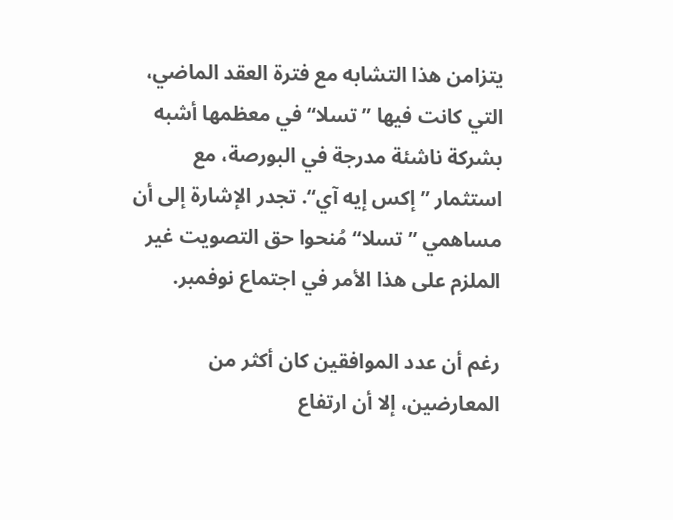يتزامن هذا التشابه مع فترة العقد الماضي، التي كانت فيها ”تسلا“ في معظمها أشبه بشركة ناشئة مدرجة في البورصة، مع استثمار ”إكس إيه آي“. تجدر الإشارة إلى أن مساهمي ”تسلا“ مُنحوا حق التصويت غير الملزم على هذا الأمر في اجتماع نوفمبر.

رغم أن عدد الموافقين كان أكثر من المعارضين، إلا أن ارتفاع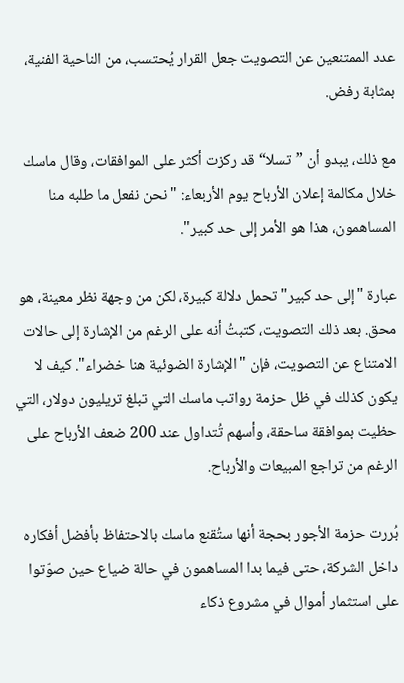عدد الممتنعين عن التصويت جعل القرار يُحتسب، من الناحية الفنية، بمثابة رفض.

مع ذلك، يبدو أن ”تسلا“ قد ركزت أكثر على الموافقات، وقال ماسك خلال مكالمة إعلان الأرباح يوم الأربعاء: "نحن نفعل ما طلبه منا المساهمون، هذا هو الأمر إلى حد كبير".

عبارة "إلى حد كبير" تحمل دلالة كبيرة، لكن من وجهة نظر معينة، هو محق. بعد ذلك التصويت، كتبتُ أنه على الرغم من الإشارة إلى حالات الامتناع عن التصويت، فإن "الإشارة الضوئية هنا خضراء". كيف لا يكون كذلك في ظل حزمة رواتب ماسك التي تبلغ تريليون دولار، التي حظيت بموافقة ساحقة، وأسهم تُتداول عند 200 ضعف الأرباح على الرغم من تراجع المبيعات والأرباح.

بُررت حزمة الأجور بحجة أنها ستُقنع ماسك بالاحتفاظ بأفضل أفكاره داخل الشركة، حتى فيما بدا المساهمون في حالة ضياع حين صوّتوا على استثمار أموال في مشروع ذكاء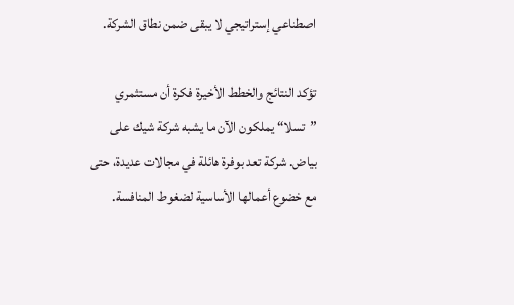اصطناعي إستراتيجي لا يبقى ضمن نطاق الشركة.

تؤكد النتائج والخطط الأخيرة فكرة أن مستثمري ”تسلا“ يملكون الآن ما يشبه شركة شيك على بياض. شركة تعد بوفرة هائلة في مجالات عديدة، حتى مع خضوع أعمالها الأساسية لضغوط المنافسة.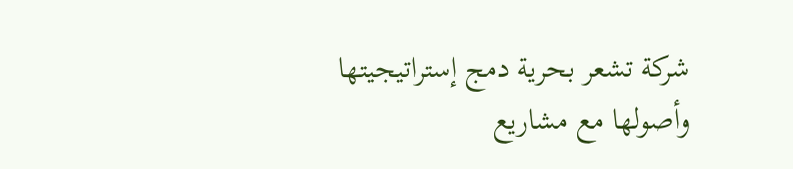شركة تشعر بحرية دمج إستراتيجيتها وأصولها مع مشاريع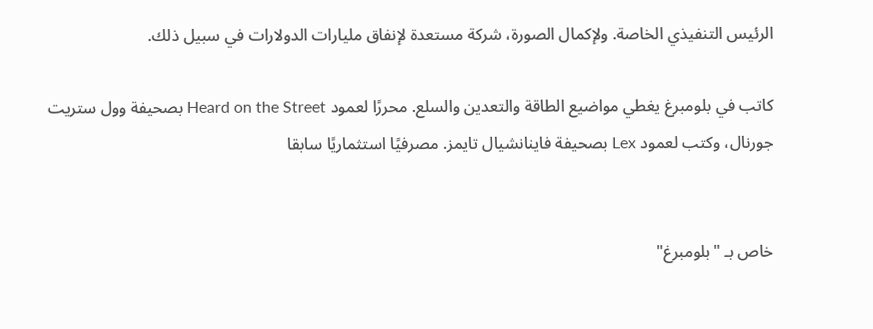الرئيس التنفيذي الخاصة. ولإكمال الصورة، شركة مستعدة لإنفاق مليارات الدولارات في سبيل ذلك.

كاتب في بلومبرغ يغطي مواضيع الطاقة والتعدين والسلع. محررًا لعمود Heard on the Street بصحيفة وول ستريت جورنال، وكتب لعمود Lex بصحيفة فاينانشيال تايمز. مصرفيًا استثماريًا سابقا


خاص بـ "بلومبرغ"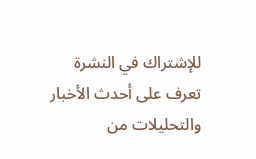للإشتراك في النشرة
تعرف على أحدث الأخبار والتحليلات من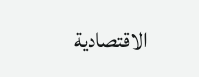الاقتصادية